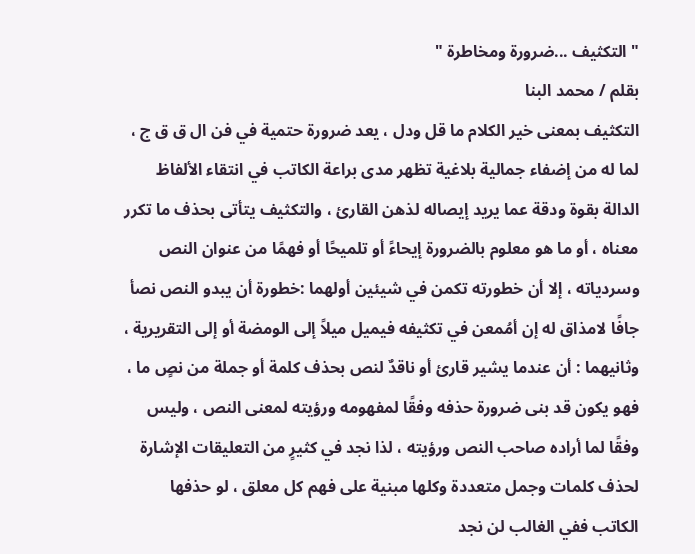" التكثيف ...ضرورة ومخاطرة "
بقلم / محمد البنا
التكثيف بمعنى خير الكلام ما قل ودل ، يعد ضرورة حتمية في فن ال ق ق ج ، لما له من إضفاء جمالية بلاغية تظهر مدى براعة الكاتب في انتقاء الألفاظ الدالة بقوة ودقة عما يريد إيصاله لذهن القارئ ، والتكثيف يتأتى بحذف ما تكرر معناه ، أو ما هو معلوم بالضرورة إيحاءً أو تلميحًا أو فهمًا من عنوان النص وسردياته ، إلا أن خطورته تكمن في شيئين أولهما :خطورة أن يبدو النص نصأ جافًا لامذاق له إن أمُمعن في تكثيفه فيميل ميلاً إلى الومضة أو إلى التقريرية ، وثانيهما : أن عندما يشير قارئ أو ناقدٌ لنص بحذف كلمة أو جملة من نصٍ ما ، فهو يكون قد بنى ضرورة حذفه وفقًا لمفهومه ورؤيته لمعنى النص ، وليس وفقًا لما أراده صاحب النص ورؤيته ، لذا نجد في كثيرٍ من التعليقات الإشارة لحذف كلمات وجمل متعددة وكلها مبنية على فهم كل معلق ، لو حذفها الكاتب ففي الغالب لن نجد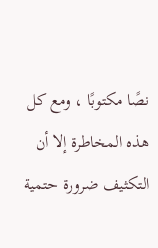نصًا مكتوبًا ، ومع كل هذه المخاطرة إلا أن التكثيف ضرورة حتمية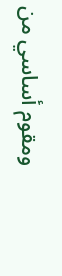ومقوم أساسي من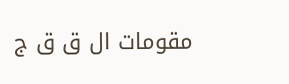مقومات ال ق ق ج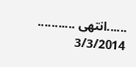......انتهى ...........
3/3/2014